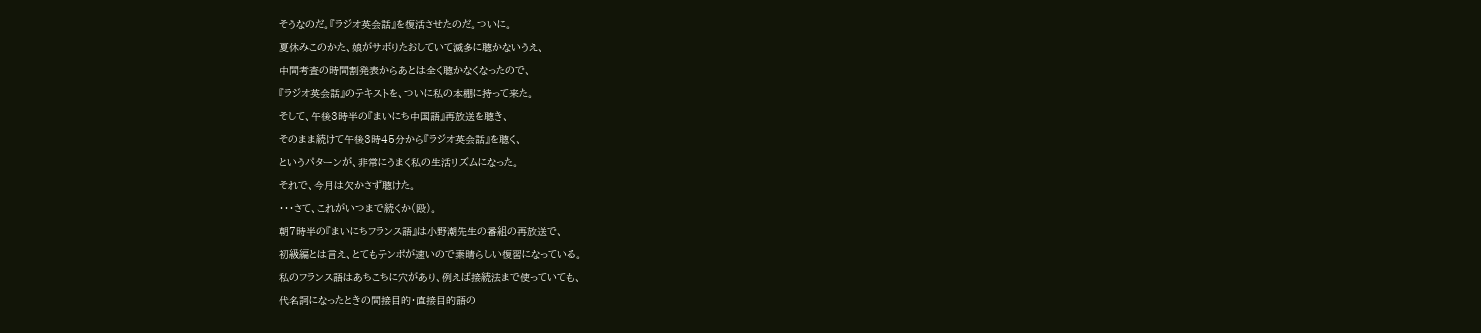そうなのだ。『ラジオ英会話』を復活させたのだ。ついに。
夏休みこのかた、娘がサボりたおしていて滅多に聴かないうえ、
中間考査の時間割発表からあとは全く聴かなくなったので、
『ラジオ英会話』のテキストを、ついに私の本棚に持って来た。
そして、午後3時半の『まいにち中国語』再放送を聴き、
そのまま続けて午後3時45分から『ラジオ英会話』を聴く、
というパターンが、非常にうまく私の生活リズムになった。
それで、今月は欠かさず聴けた。
・・・さて、これがいつまで続くか(殴)。
朝7時半の『まいにちフランス語』は小野潮先生の番組の再放送で、
初級編とは言え、とてもテンポが速いので素晴らしい復習になっている。
私のフランス語はあちこちに穴があり、例えば接続法まで使っていても、
代名詞になったときの間接目的・直接目的語の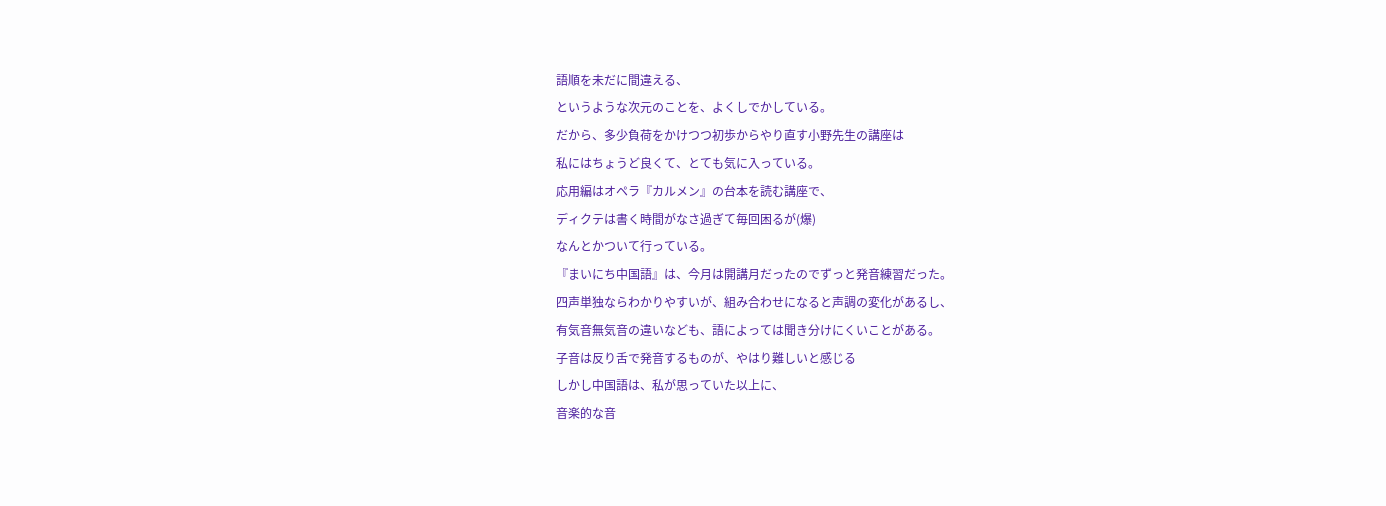語順を未だに間違える、
というような次元のことを、よくしでかしている。
だから、多少負荷をかけつつ初歩からやり直す小野先生の講座は
私にはちょうど良くて、とても気に入っている。
応用編はオペラ『カルメン』の台本を読む講座で、
ディクテは書く時間がなさ過ぎて毎回困るが(爆)
なんとかついて行っている。
『まいにち中国語』は、今月は開講月だったのでずっと発音練習だった。
四声単独ならわかりやすいが、組み合わせになると声調の変化があるし、
有気音無気音の違いなども、語によっては聞き分けにくいことがある。
子音は反り舌で発音するものが、やはり難しいと感じる
しかし中国語は、私が思っていた以上に、
音楽的な音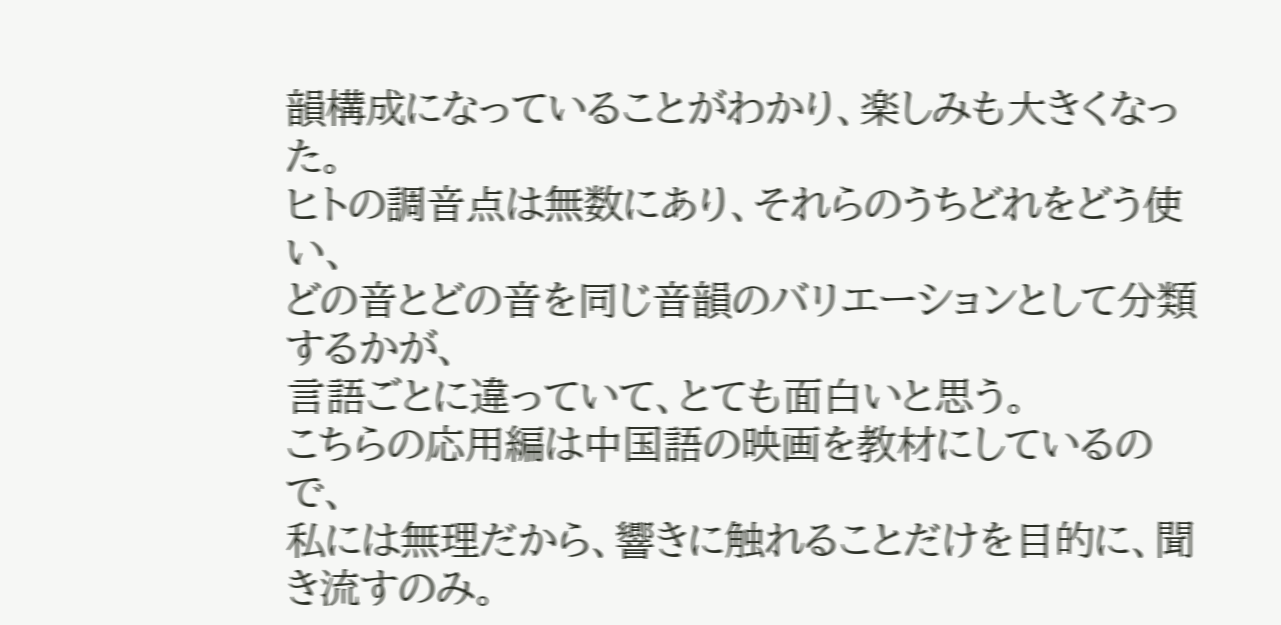韻構成になっていることがわかり、楽しみも大きくなった。
ヒトの調音点は無数にあり、それらのうちどれをどう使い、
どの音とどの音を同じ音韻のバリエーションとして分類するかが、
言語ごとに違っていて、とても面白いと思う。
こちらの応用編は中国語の映画を教材にしているので、
私には無理だから、響きに触れることだけを目的に、聞き流すのみ。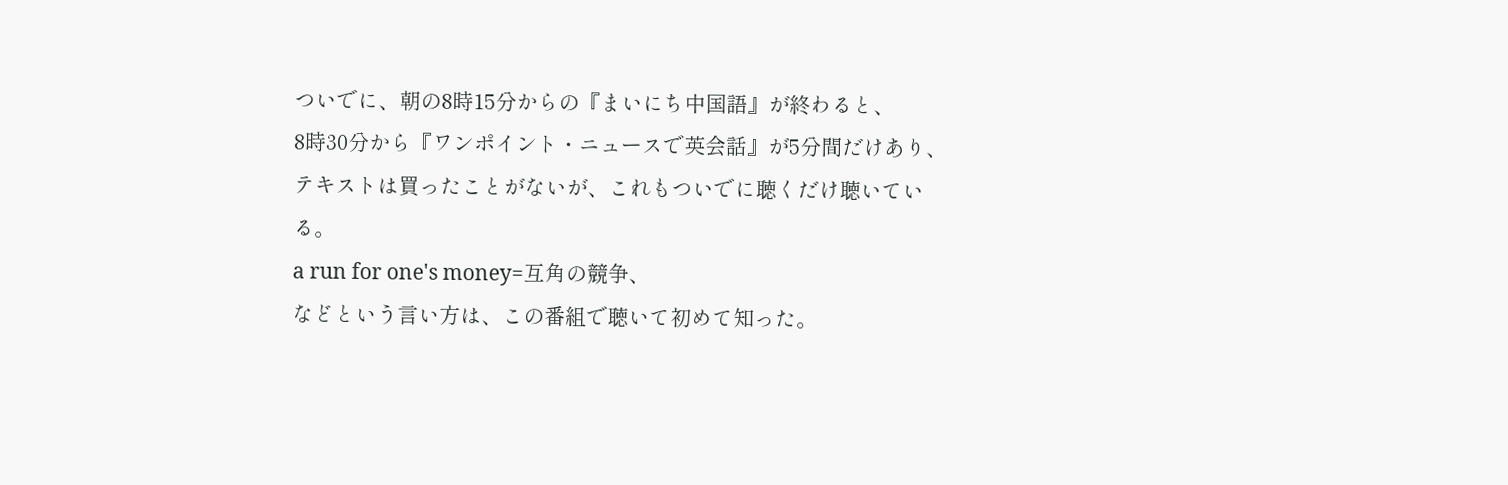ついでに、朝の8時15分からの『まいにち中国語』が終わると、
8時30分から『ワンポイント・ニュースで英会話』が5分間だけあり、
テキストは買ったことがないが、これもついでに聴くだけ聴いている。
a run for one's money=互角の競争、
などという言い方は、この番組で聴いて初めて知った。